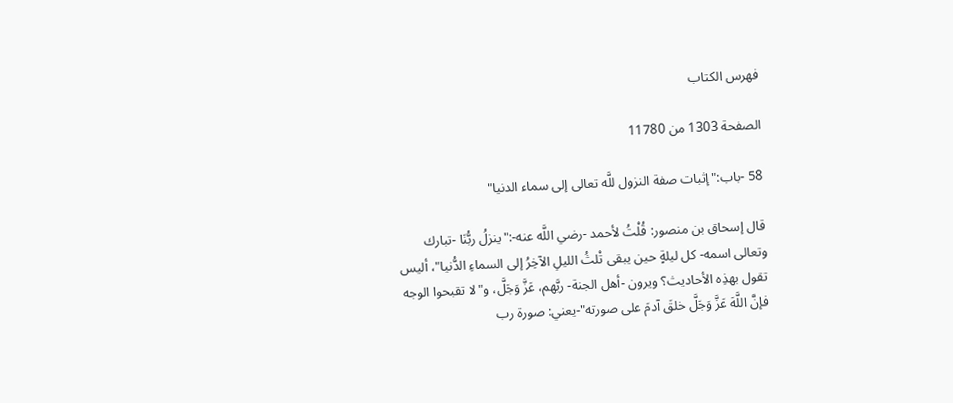فهرس الكتاب

الصفحة 1303 من 11780

58 -باب:"إثبات صفة النزول للَّه تعالى إلى سماء الدنيا"

قال إسحاق بن منصور: قُلْتُ لأحمد -رضي اللَّه عنه-:"ينزلُ ربُّنَا -تبارك وتعالى اسمه- كل ليلةٍ حين يبقى تْلثُ الليلِ الآخِرُ إلى السماءِ الدُّنيا"، أليس تقول بهذِه الأحاديث؟ ويرون -أهل الجنة- ربَّهم، عَزَّ وَجَلَّ، و"لا تقبحوا الوجه فإنَّ اللَّهَ عَزَّ وَجَلَّ خلقَ آدمَ على صورته"-يعني: صورة رب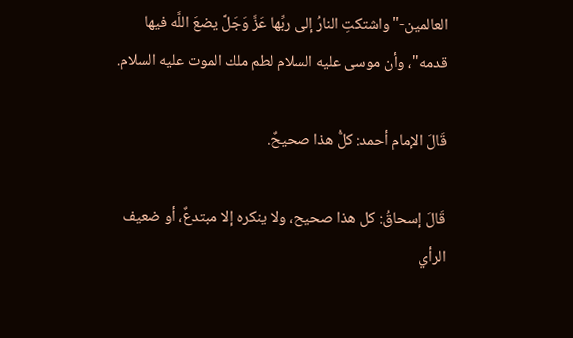العالمين-"واشتكتِ النارُ إلى ربِّها عَزَّ وَجَلَّ يضعَ اللَّه فيها قدمه"، وأن موسى عليه السلام لطم ملك الموت عليه السلام.

قَالَ الإمام أحمد: كلُّ هذا صحيحٌ.

قَالَ إسحاقُ: كل هذا صحيح، ولا ينكره إلا مبتدعٌ، أو ضعيف الرأي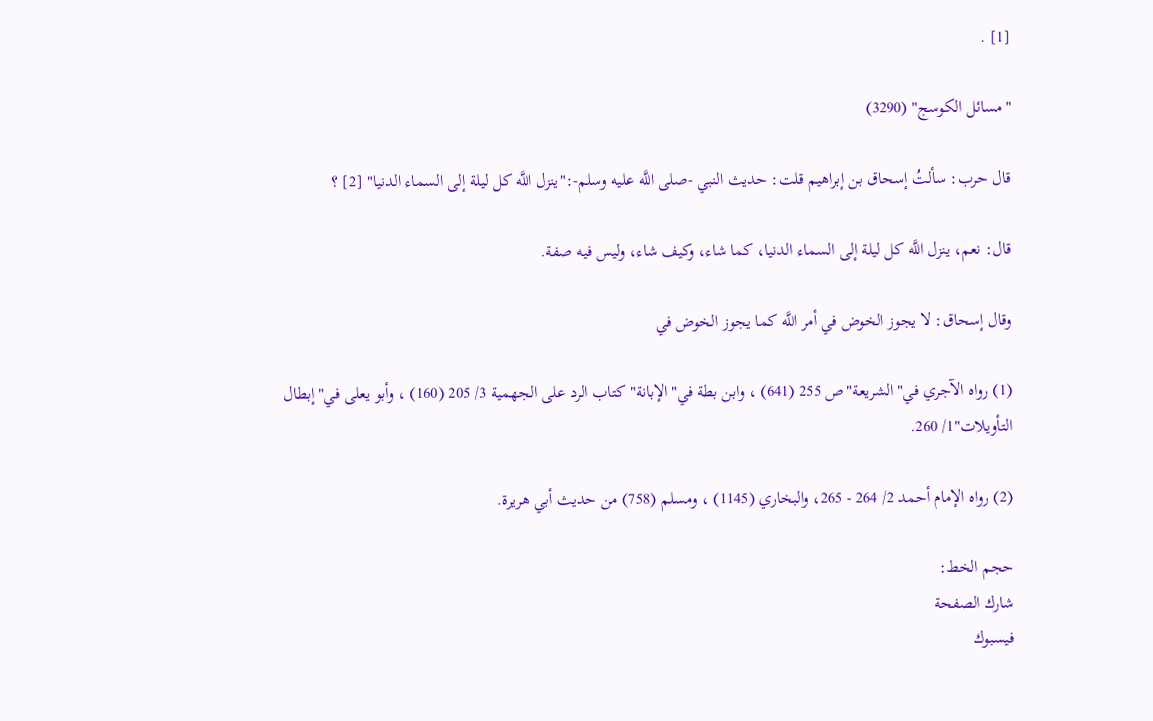[1] .

"مسائل الكوسج" (3290)

قال حرب: سألتُ إسحاق بن إبراهيم قلت: حديث النبي -صلى اللَّه عليه وسلم-:"ينزل اللَّه كل ليلة إلى السماء الدنيا" [2] ؟

قال: نعم، ينزل اللَّه كل ليلة إلى السماء الدنيا، كما شاء، وكيف شاء، وليس فيه صفة.

وقال إسحاق: لا يجوز الخوض في أمر اللَّه كما يجوز الخوض في

(1) رواه الآجري في"الشريعة"ص 255 (641) ، وابن بطة في"الإبانة"كتاب الرد على الجهمية 3/ 205 (160) ، وأبو يعلى في"إبطال التأويلات"1/ 260.

(2) رواه الإمام أحمد 2/ 264 - 265، والبخاري (1145) ، ومسلم (758) من حديث أبي هريرة.

حجم الخط:
شارك الصفحة
فيسبوك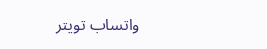واتساب تويتر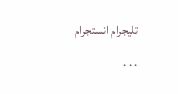تليجرام انستجرام
. . .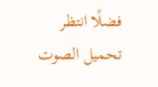فضلًا انتظر تحميل الصوت